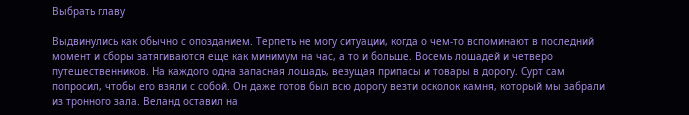Выбрать главу

Выдвинулись как обычно с опозданием. Терпеть не могу ситуации, когда о чем-то вспоминают в последний момент и сборы затягиваются еще как минимум на час, а то и больше. Восемь лошадей и четверо путешественников. На каждого одна запасная лошадь, везущая припасы и товары в дорогу. Сурт сам попросил, чтобы его взяли с собой. Он даже готов был всю дорогу везти осколок камня, который мы забрали из тронного зала. Веланд оставил на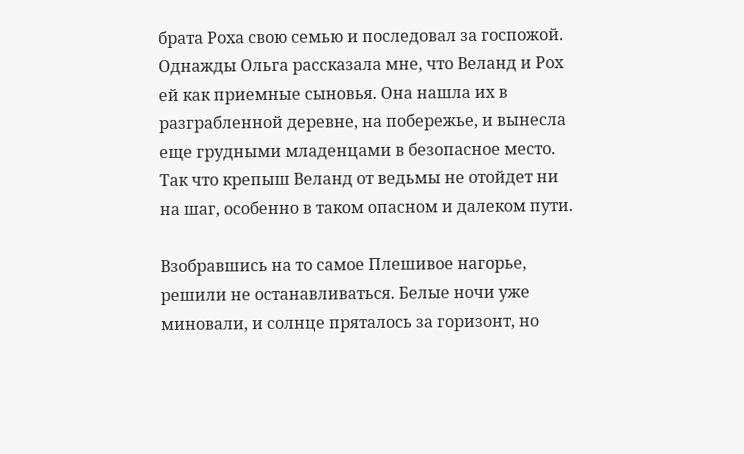брата Роха свою семью и последовал за госпожой. Однажды Ольга рассказала мне, что Веланд и Рох ей как приемные сыновья. Она нашла их в разграбленной деревне, на побережье, и вынесла еще грудными младенцами в безопасное место. Так что крепыш Веланд от ведьмы не отойдет ни на шаг, особенно в таком опасном и далеком пути.

Взобравшись на то самое Плешивое нагорье, решили не останавливаться. Белые ночи уже миновали, и солнце пряталось за горизонт, но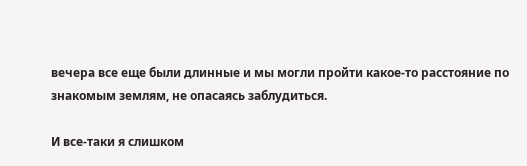вечера все еще были длинные и мы могли пройти какое-то расстояние по знакомым землям, не опасаясь заблудиться.

И все-таки я слишком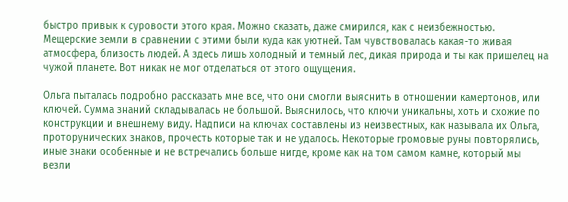быстро привык к суровости этого края. Можно сказать, даже смирился, как с неизбежностью. Мещерские земли в сравнении с этими были куда как уютней. Там чувствовалась какая-то живая атмосфера, близость людей. А здесь лишь холодный и темный лес, дикая природа и ты как пришелец на чужой планете. Вот никак не мог отделаться от этого ощущения.

Ольга пыталась подробно рассказать мне все, что они смогли выяснить в отношении камертонов, или ключей. Сумма знаний складывалась не большой. Выяснилось, что ключи уникальны, хоть и схожие по конструкции и внешнему виду. Надписи на ключах составлены из неизвестных, как называла их Ольга, проторунических знаков, прочесть которые так и не удалось. Некоторые громовые руны повторялись, иные знаки особенные и не встречались больше нигде, кроме как на том самом камне, который мы везли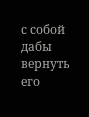с собой дабы вернуть его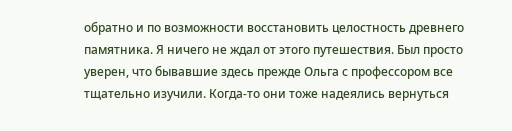обратно и по возможности восстановить целостность древнего памятника. Я ничего не ждал от этого путешествия. Был просто уверен, что бывавшие здесь прежде Ольга с профессором все тщательно изучили. Когда-то они тоже надеялись вернуться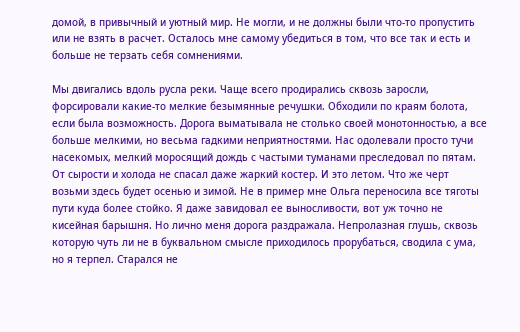домой, в привычный и уютный мир. Не могли, и не должны были что-то пропустить или не взять в расчет. Осталось мне самому убедиться в том, что все так и есть и больше не терзать себя сомнениями.

Мы двигались вдоль русла реки. Чаще всего продирались сквозь заросли, форсировали какие-то мелкие безымянные речушки. Обходили по краям болота, если была возможность. Дорога выматывала не столько своей монотонностью, а все больше мелкими, но весьма гадкими неприятностями. Нас одолевали просто тучи насекомых, мелкий моросящий дождь с частыми туманами преследовал по пятам. От сырости и холода не спасал даже жаркий костер. И это летом. Что же черт возьми здесь будет осенью и зимой. Не в пример мне Ольга переносила все тяготы пути куда более стойко. Я даже завидовал ее выносливости, вот уж точно не кисейная барышня. Но лично меня дорога раздражала. Непролазная глушь, сквозь которую чуть ли не в буквальном смысле приходилось прорубаться, сводила с ума, но я терпел. Старался не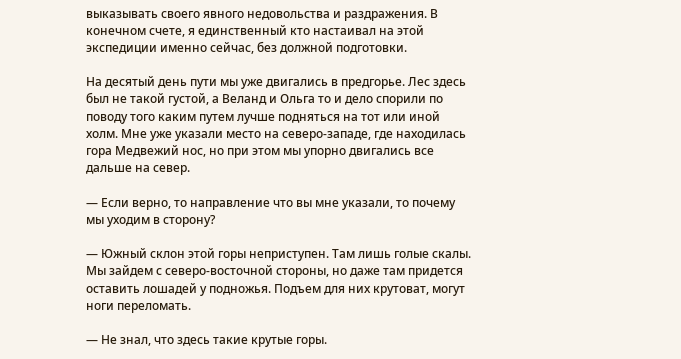выказывать своего явного недовольства и раздражения. В конечном счете, я единственный кто настаивал на этой экспедиции именно сейчас, без должной подготовки.

На десятый день пути мы уже двигались в предгорье. Лес здесь был не такой густой, а Веланд и Ольга то и дело спорили по поводу того каким путем лучше подняться на тот или иной холм. Мне уже указали место на северо-западе, где находилась гора Медвежий нос, но при этом мы упорно двигались все дальше на север.

— Если верно, то направление что вы мне указали, то почему мы уходим в сторону?

— Южный склон этой горы неприступен. Там лишь голые скалы. Мы зайдем с северо-восточной стороны, но даже там придется оставить лошадей у подножья. Подъем для них крутоват, могут ноги переломать.

— Не знал, что здесь такие крутые горы.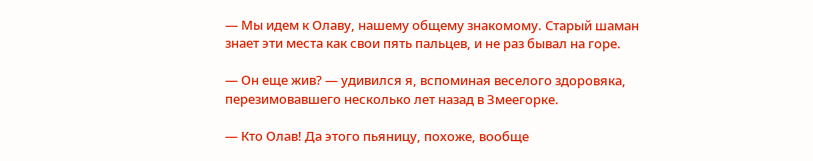— Мы идем к Олаву, нашему общему знакомому. Старый шаман знает эти места как свои пять пальцев, и не раз бывал на горе.

— Он еще жив? — удивился я, вспоминая веселого здоровяка, перезимовавшего несколько лет назад в Змеегорке.

— Кто Олав! Да этого пьяницу, похоже, вообще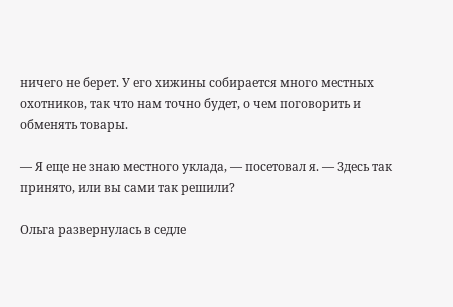ничего не берет. У его хижины собирается много местных охотников, так что нам точно будет, о чем поговорить и обменять товары.

— Я еще не знаю местного уклада, — посетовал я. — Здесь так принято, или вы сами так решили?

Ольга развернулась в седле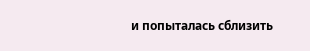и попыталась сблизить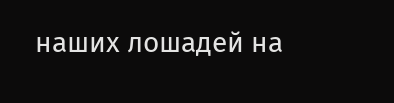наших лошадей на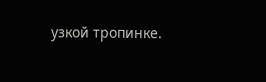узкой тропинке.